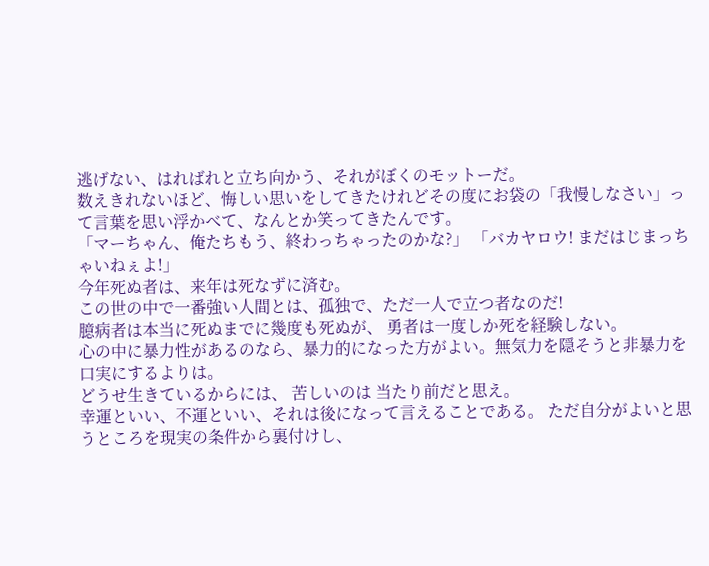逃げない、はればれと立ち向かう、それがぼくのモットーだ。
数えきれないほど、悔しい思いをしてきたけれどその度にお袋の「我慢しなさい」って言葉を思い浮かべて、なんとか笑ってきたんです。
「マーちゃん、俺たちもう、終わっちゃったのかな?」 「バカヤロウ! まだはじまっちゃいねぇよ!」
今年死ぬ者は、来年は死なずに済む。
この世の中で一番強い人間とは、孤独で、ただ一人で立つ者なのだ!
臆病者は本当に死ぬまでに幾度も死ぬが、 勇者は一度しか死を経験しない。
心の中に暴力性があるのなら、暴力的になった方がよい。無気力を隠そうと非暴力を口実にするよりは。
どうせ生きているからには、 苦しいのは 当たり前だと思え。
幸運といい、不運といい、それは後になって言えることである。 ただ自分がよいと思うところを現実の条件から裏付けし、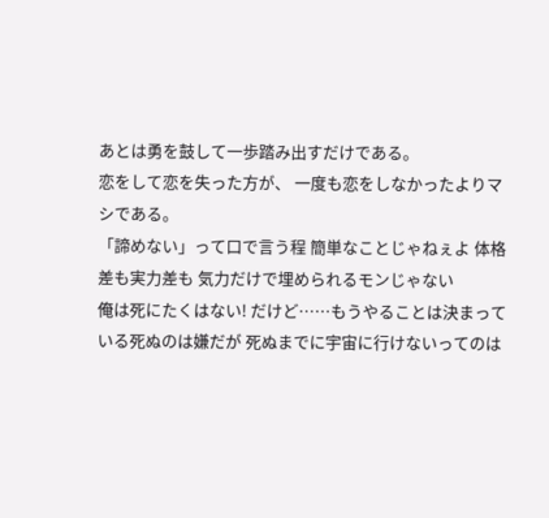あとは勇を鼓して一歩踏み出すだけである。
恋をして恋を失った方が、 一度も恋をしなかったよりマシである。
「諦めない」って口で言う程 簡単なことじゃねぇよ 体格差も実力差も 気力だけで埋められるモンじゃない
俺は死にたくはない! だけど……もうやることは決まっている死ぬのは嫌だが 死ぬまでに宇宙に行けないってのは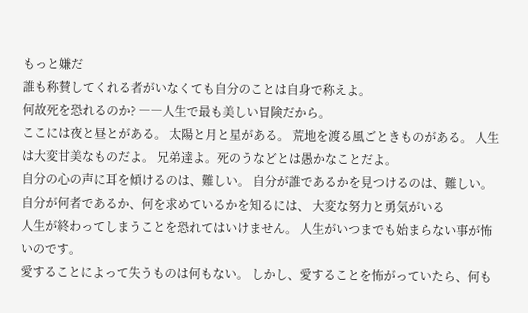もっと嫌だ
誰も称賛してくれる者がいなくても自分のことは自身で称えよ。
何故死を恐れるのか? ――人生で最も美しい冒険だから。
ここには夜と昼とがある。 太陽と月と星がある。 荒地を渡る風ごときものがある。 人生は大変甘美なものだよ。 兄弟達よ。死のうなどとは愚かなことだよ。
自分の心の声に耳を傾けるのは、難しい。 自分が誰であるかを見つけるのは、難しい。 自分が何者であるか、何を求めているかを知るには、 大変な努力と勇気がいる
人生が終わってしまうことを恐れてはいけません。 人生がいつまでも始まらない事が怖いのです。
愛することによって失うものは何もない。 しかし、愛することを怖がっていたら、何も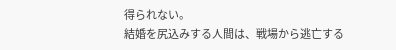得られない。
結婚を尻込みする人間は、戦場から逃亡する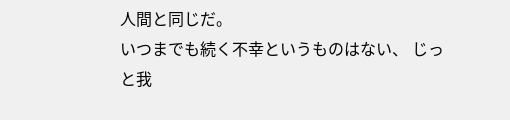人間と同じだ。
いつまでも続く不幸というものはない、 じっと我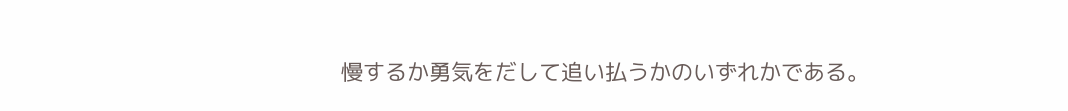慢するか勇気をだして追い払うかのいずれかである。